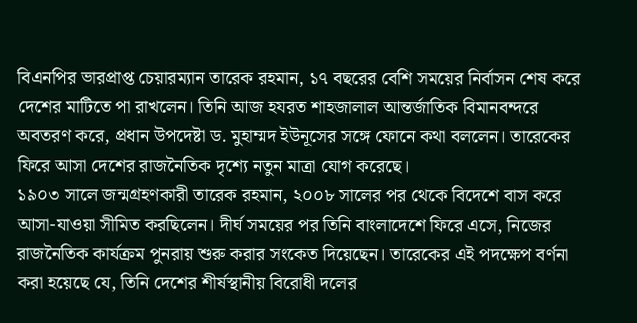বিএনপির ভারপ্রাপ্ত চেয়ারম্যান তারেক রহমান, ১৭ বছরের বেশি সময়ের নির্বাসন শেষ করে দেশের মাটিতে পা রাখলেন। তিনি আজ হযরত শাহজালাল আন্তর্জাতিক বিমানবন্দরে অবতরণ করে, প্রধান উপদেষ্টা ড. মুহাম্মদ ইউনূসের সঙ্গে ফোনে কথা বললেন। তারেকের ফিরে আসা দেশের রাজনৈতিক দৃশ্যে নতুন মাত্রা যোগ করেছে।
১৯০৩ সালে জন্মগ্রহণকারী তারেক রহমান, ২০০৮ সালের পর থেকে বিদেশে বাস করে আসা-যাওয়া সীমিত করছিলেন। দীর্ঘ সময়ের পর তিনি বাংলাদেশে ফিরে এসে, নিজের রাজনৈতিক কার্যক্রম পুনরায় শুরু করার সংকেত দিয়েছেন। তারেকের এই পদক্ষেপ বর্ণনা করা হয়েছে যে, তিনি দেশের শীর্ষস্থানীয় বিরোধী দলের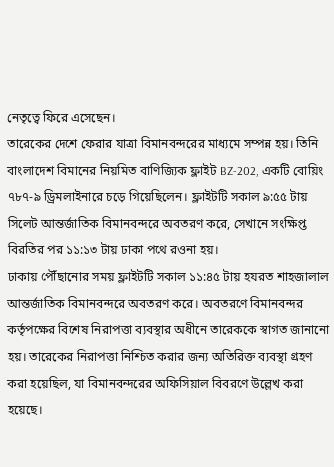নেতৃত্বে ফিরে এসেছেন।
তারেকের দেশে ফেরার যাত্রা বিমানবন্দরের মাধ্যমে সম্পন্ন হয়। তিনি বাংলাদেশ বিমানের নিয়মিত বাণিজ্যিক ফ্লাইট BZ-202, একটি বোয়িং ৭৮৭-৯ ড্রিমলাইনারে চড়ে গিয়েছিলেন। ফ্লাইটটি সকাল ৯:৫৫ টায় সিলেট আন্তর্জাতিক বিমানবন্দরে অবতরণ করে, সেখানে সংক্ষিপ্ত বিরতির পর ১১:১৩ টায় ঢাকা পথে রওনা হয়।
ঢাকায় পৌঁছানোর সময় ফ্লাইটটি সকাল ১১:৪৫ টায় হযরত শাহজালাল আন্তর্জাতিক বিমানবন্দরে অবতরণ করে। অবতরণে বিমানবন্দর কর্তৃপক্ষের বিশেষ নিরাপত্তা ব্যবস্থার অধীনে তারেককে স্বাগত জানানো হয়। তারেকের নিরাপত্তা নিশ্চিত করার জন্য অতিরিক্ত ব্যবস্থা গ্রহণ করা হয়েছিল, যা বিমানবন্দরের অফিসিয়াল বিবরণে উল্লেখ করা হয়েছে।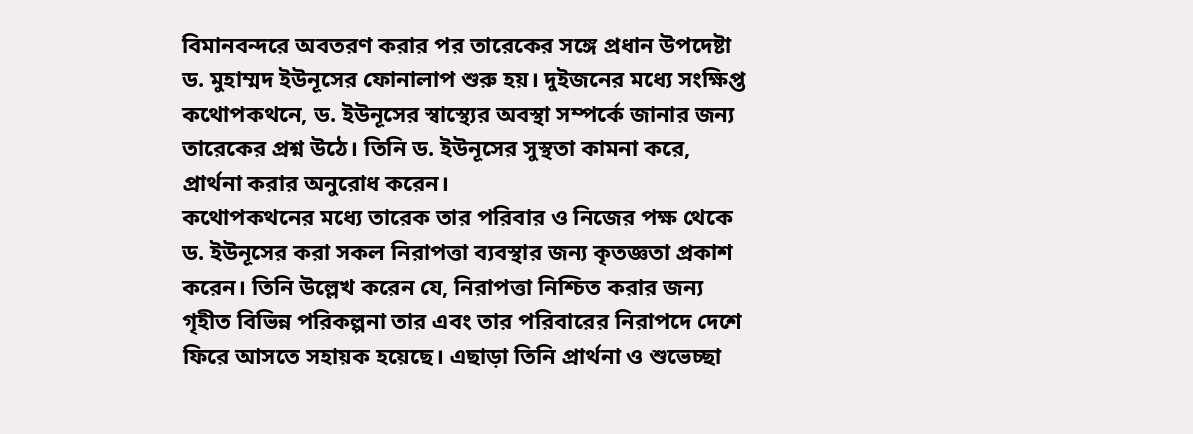বিমানবন্দরে অবতরণ করার পর তারেকের সঙ্গে প্রধান উপদেষ্টা ড. মুহাম্মদ ইউনূসের ফোনালাপ শুরু হয়। দুইজনের মধ্যে সংক্ষিপ্ত কথোপকথনে, ড. ইউনূসের স্বাস্থ্যের অবস্থা সম্পর্কে জানার জন্য তারেকের প্রশ্ন উঠে। তিনি ড. ইউনূসের সুস্থতা কামনা করে, প্রার্থনা করার অনুরোধ করেন।
কথোপকথনের মধ্যে তারেক তার পরিবার ও নিজের পক্ষ থেকে ড. ইউনূসের করা সকল নিরাপত্তা ব্যবস্থার জন্য কৃতজ্ঞতা প্রকাশ করেন। তিনি উল্লেখ করেন যে, নিরাপত্তা নিশ্চিত করার জন্য গৃহীত বিভিন্ন পরিকল্পনা তার এবং তার পরিবারের নিরাপদে দেশে ফিরে আসতে সহায়ক হয়েছে। এছাড়া তিনি প্রার্থনা ও শুভেচ্ছা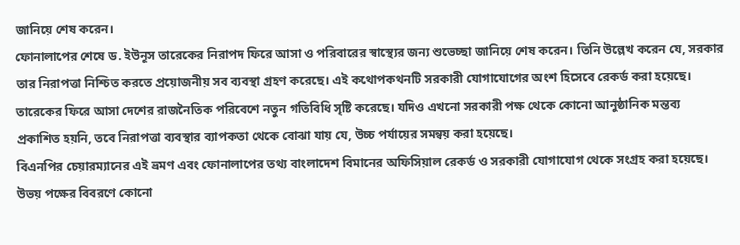জানিয়ে শেষ করেন।
ফোনালাপের শেষে ড. ইউনূস তারেকের নিরাপদ ফিরে আসা ও পরিবারের স্বাস্থ্যের জন্য শুভেচ্ছা জানিয়ে শেষ করেন। তিনি উল্লেখ করেন যে, সরকার তার নিরাপত্তা নিশ্চিত করতে প্রয়োজনীয় সব ব্যবস্থা গ্রহণ করেছে। এই কথোপকথনটি সরকারী যোগাযোগের অংশ হিসেবে রেকর্ড করা হয়েছে।
তারেকের ফিরে আসা দেশের রাজনৈতিক পরিবেশে নতুন গতিবিধি সৃষ্টি করেছে। যদিও এখনো সরকারী পক্ষ থেকে কোনো আনুষ্ঠানিক মন্তব্য প্রকাশিত হয়নি, তবে নিরাপত্তা ব্যবস্থার ব্যাপকতা থেকে বোঝা যায় যে, উচ্চ পর্যায়ের সমন্বয় করা হয়েছে।
বিএনপির চেয়ারম্যানের এই ভ্রমণ এবং ফোনালাপের তথ্য বাংলাদেশ বিমানের অফিসিয়াল রেকর্ড ও সরকারী যোগাযোগ থেকে সংগ্রহ করা হয়েছে। উভয় পক্ষের বিবরণে কোনো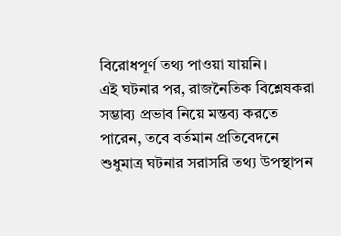বিরোধপূর্ণ তথ্য পাওয়া যায়নি।
এই ঘটনার পর, রাজনৈতিক বিশ্লেষকরা সম্ভাব্য প্রভাব নিয়ে মন্তব্য করতে পারেন, তবে বর্তমান প্রতিবেদনে শুধুমাত্র ঘটনার সরাসরি তথ্য উপস্থাপন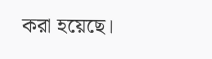করা হয়েছে।